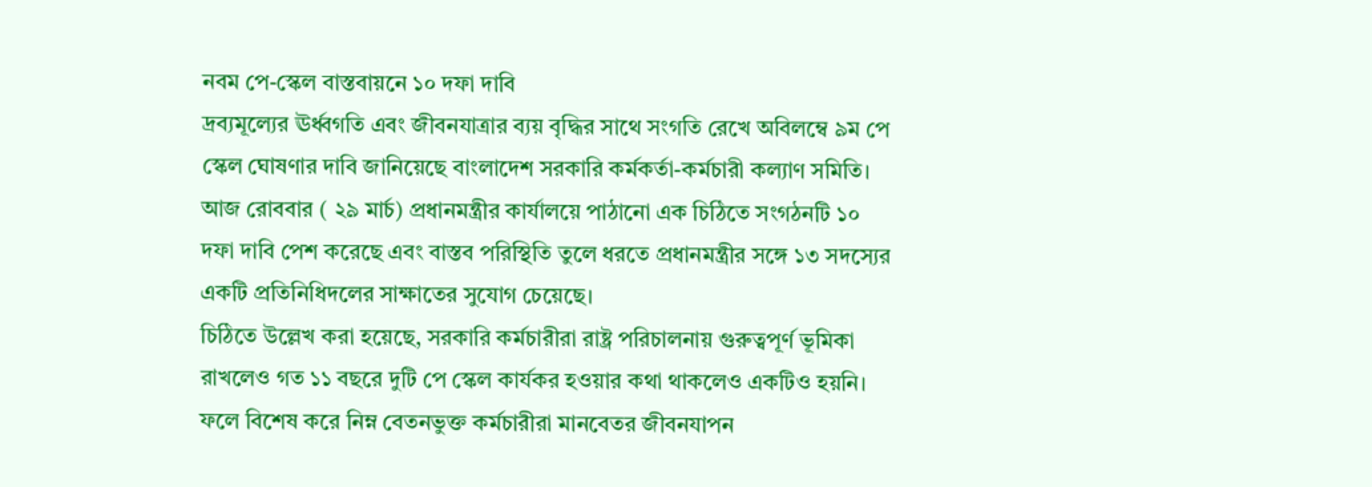নবম পে-স্কেল বাস্তবায়নে ১০ দফা দাবি
দ্রব্যমূল্যের ঊর্ধ্বগতি এবং জীবনযাত্রার ব্যয় বৃদ্ধির সাথে সংগতি রেখে অবিলম্বে ৯ম পে স্কেল ঘোষণার দাবি জানিয়েছে বাংলাদেশ সরকারি কর্মকর্তা-কর্মচারী কল্যাণ সমিতি।
আজ রোববার ( ২৯ মার্চ) প্রধানমন্ত্রীর কার্যালয়ে পাঠানো এক চিঠিতে সংগঠনটি ১০ দফা দাবি পেশ করেছে এবং বাস্তব পরিস্থিতি তুলে ধরতে প্রধানমন্ত্রীর সঙ্গে ১৩ সদস্যের একটি প্রতিনিধিদলের সাক্ষাতের সুযোগ চেয়েছে।
চিঠিতে উল্লেখ করা হয়েছে, সরকারি কর্মচারীরা রাষ্ট্র পরিচালনায় গুরুত্বপূর্ণ ভূমিকা রাখলেও গত ১১ বছরে দুটি পে স্কেল কার্যকর হওয়ার কথা থাকলেও একটিও হয়নি। ফলে বিশেষ করে নিম্ন বেতনভুক্ত কর্মচারীরা মানবেতর জীবনযাপন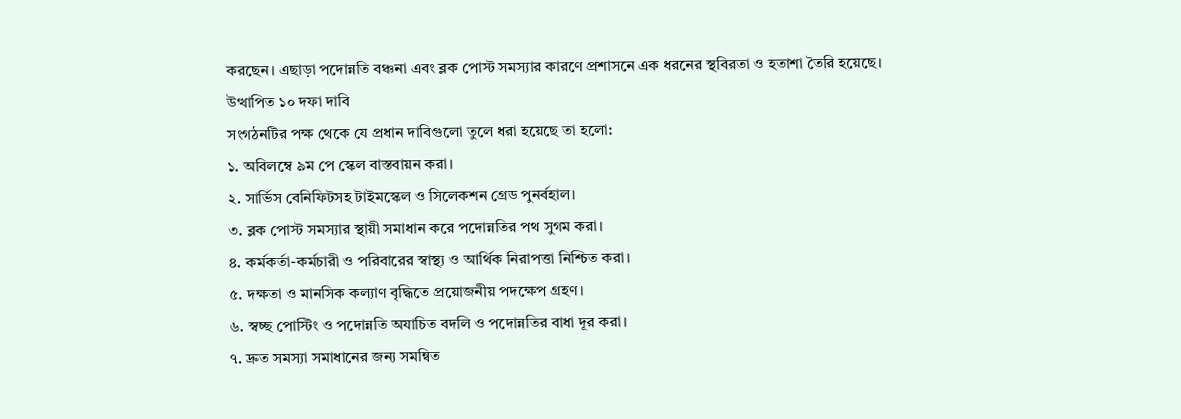করছেন। এছাড়া পদোন্নতি বঞ্চনা এবং ব্লক পোস্ট সমস্যার কারণে প্রশাসনে এক ধরনের স্থবিরতা ও হতাশা তৈরি হয়েছে।
উত্থাপিত ১০ দফা দাবি
সংগঠনটির পক্ষ থেকে যে প্রধান দাবিগুলো তুলে ধরা হয়েছে তা হলো:
১. অবিলম্বে ৯ম পে স্কেল বাস্তবায়ন করা।
২. সার্ভিস বেনিফিটসহ টাইমস্কেল ও সিলেকশন গ্রেড পুনর্বহাল।
৩. ব্লক পোস্ট সমস্যার স্থায়ী সমাধান করে পদোন্নতির পথ সুগম করা।
৪. কর্মকর্তা-কর্মচারী ও পরিবারের স্বাস্থ্য ও আর্থিক নিরাপত্তা নিশ্চিত করা।
৫. দক্ষতা ও মানসিক কল্যাণ বৃদ্ধিতে প্রয়োজনীয় পদক্ষেপ গ্রহণ।
৬. স্বচ্ছ পোস্টিং ও পদোন্নতি অযাচিত বদলি ও পদোন্নতির বাধা দূর করা।
৭. দ্রুত সমস্যা সমাধানের জন্য সমন্বিত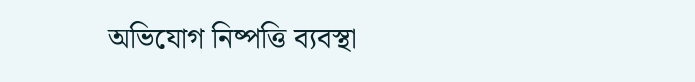অভিযোগ নিষ্পত্তি ব্যবস্থা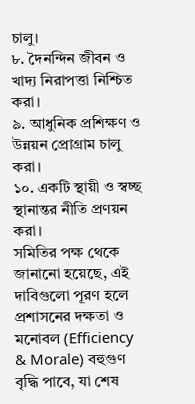চালু।
৮. দৈনন্দিন জীবন ও খাদ্য নিরাপত্তা নিশ্চিত করা।
৯. আধুনিক প্রশিক্ষণ ও উন্নয়ন প্রোগ্রাম চালু করা।
১০. একটি স্থায়ী ও স্বচ্ছ স্থানান্তর নীতি প্রণয়ন করা।
সমিতির পক্ষ থেকে জানানো হয়েছে, এই দাবিগুলো পূরণ হলে প্রশাসনের দক্ষতা ও মনোবল (Efficiency & Morale) বহুগুণ বৃদ্ধি পাবে, যা শেষ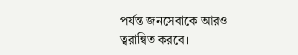পর্যন্ত জনসেবাকে আরও ত্বরান্বিত করবে।